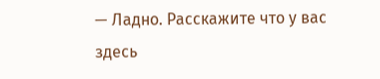— Ладно. Расскажите что у вас здесь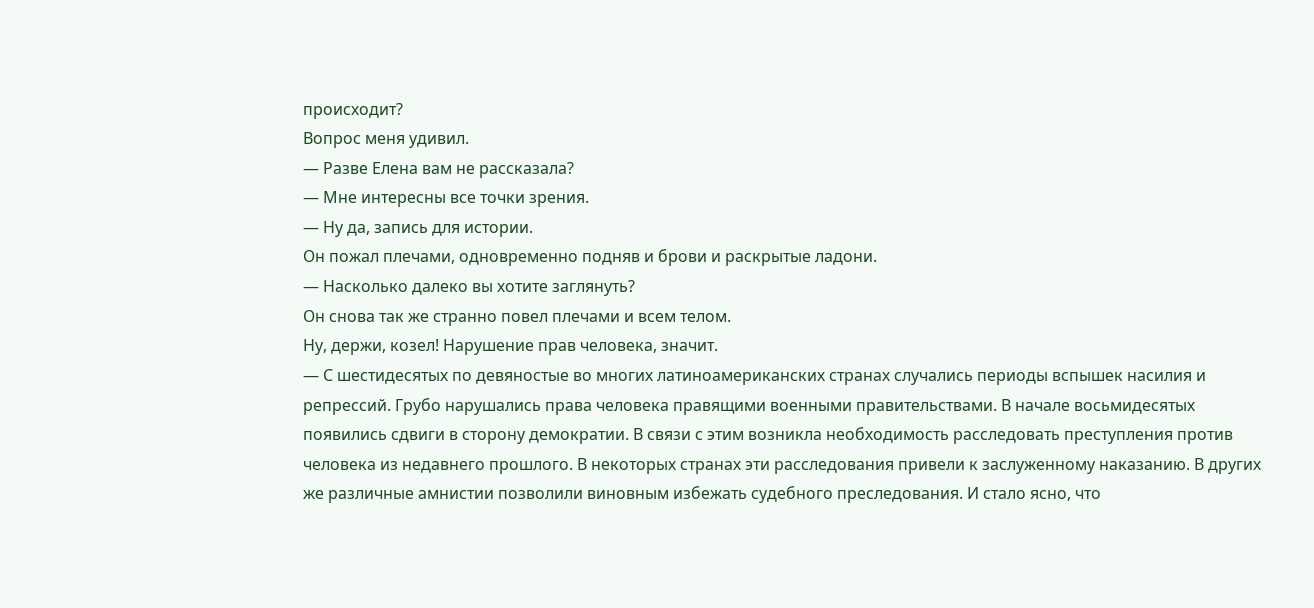происходит?
Вопрос меня удивил.
— Разве Елена вам не рассказала?
— Мне интересны все точки зрения.
— Ну да, запись для истории.
Он пожал плечами, одновременно подняв и брови и раскрытые ладони.
— Насколько далеко вы хотите заглянуть?
Он снова так же странно повел плечами и всем телом.
Ну, держи, козел! Нарушение прав человека, значит.
— С шестидесятых по девяностые во многих латиноамериканских странах случались периоды вспышек насилия и репрессий. Грубо нарушались права человека правящими военными правительствами. В начале восьмидесятых появились сдвиги в сторону демократии. В связи с этим возникла необходимость расследовать преступления против человека из недавнего прошлого. В некоторых странах эти расследования привели к заслуженному наказанию. В других же различные амнистии позволили виновным избежать судебного преследования. И стало ясно, что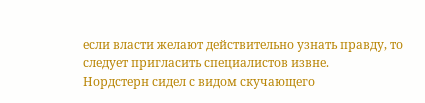если власти желают действительно узнать правду, то следует пригласить специалистов извне.
Нордстерн сидел с видом скучающего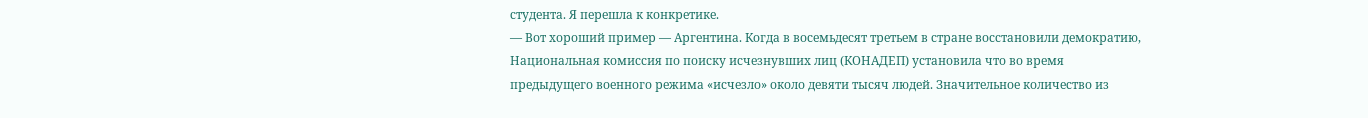студента. Я перешла к конкретике.
— Вот хороший пример — Аргентина. Когда в восемьдесят третьем в стране восстановили демократию, Национальная комиссия по поиску исчезнувших лиц (КОНАДЕП) установила что во время предыдущего военного режима «исчезло» около девяти тысяч людей. Значительное количество из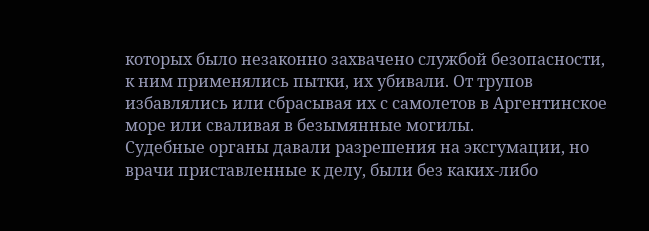которых было незаконно захвачено службой безопасности, к ним применялись пытки, их убивали. От трупов избавлялись или сбрасывая их с самолетов в Аргентинское море или сваливая в безымянные могилы.
Судебные органы давали разрешения на эксгумации, но врачи приставленные к делу, были без каких-либо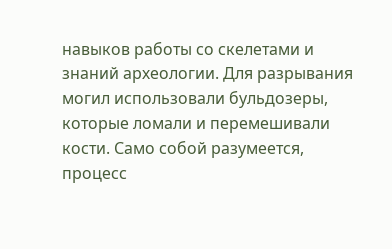навыков работы со скелетами и знаний археологии. Для разрывания могил использовали бульдозеры, которые ломали и перемешивали кости. Само собой разумеется, процесс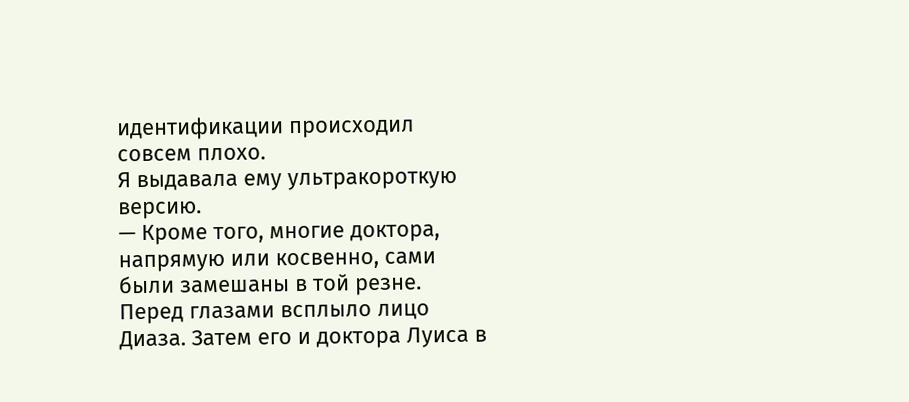идентификации происходил совсем плохо.
Я выдавала ему ультракороткую версию.
— Кроме того, многие доктора, напрямую или косвенно, сами были замешаны в той резне.
Перед глазами всплыло лицо Диаза. Затем его и доктора Луиса в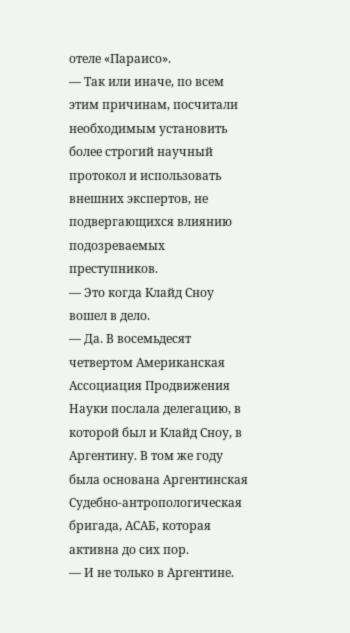отеле «Параисо».
— Так или иначе, по всем этим причинам, посчитали необходимым установить более строгий научный протокол и использовать внешних экспертов, не подвергающихся влиянию подозреваемых преступников.
— Это когда Клайд Сноу вошел в дело.
— Да. В восемьдесят четвертом Американская Ассоциация Продвижения Науки послала делегацию, в которой был и Клайд Сноу, в Аргентину. В том же году была основана Аргентинская Судебно-антропологическая бригада, АСАБ, которая активна до сих пор.
— И не только в Аргентине.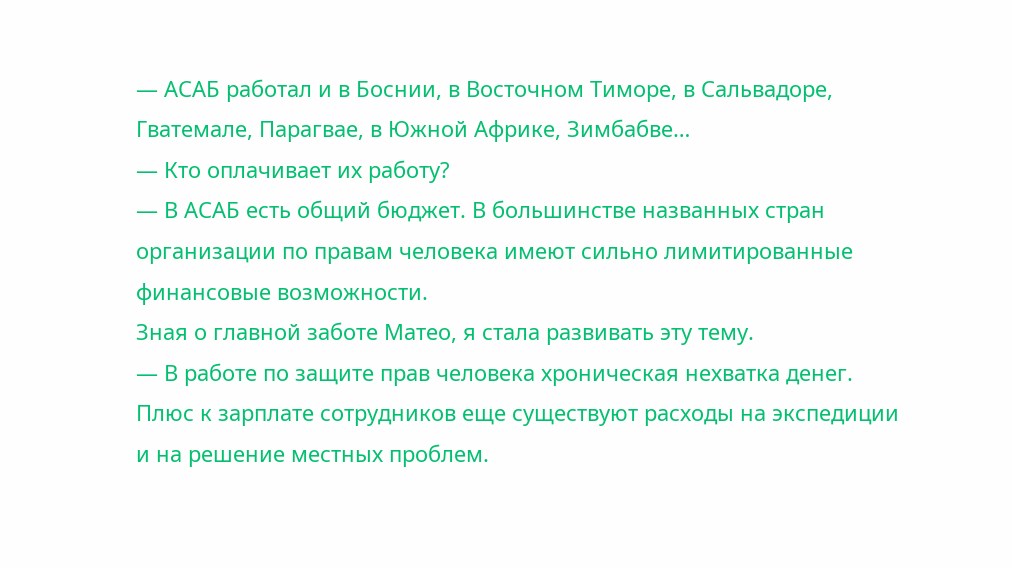— АСАБ работал и в Боснии, в Восточном Тиморе, в Сальвадоре, Гватемале, Парагвае, в Южной Африке, Зимбабве…
— Кто оплачивает их работу?
— В АСАБ есть общий бюджет. В большинстве названных стран организации по правам человека имеют сильно лимитированные финансовые возможности.
Зная о главной заботе Матео, я стала развивать эту тему.
— В работе по защите прав человека хроническая нехватка денег. Плюс к зарплате сотрудников еще существуют расходы на экспедиции и на решение местных проблем.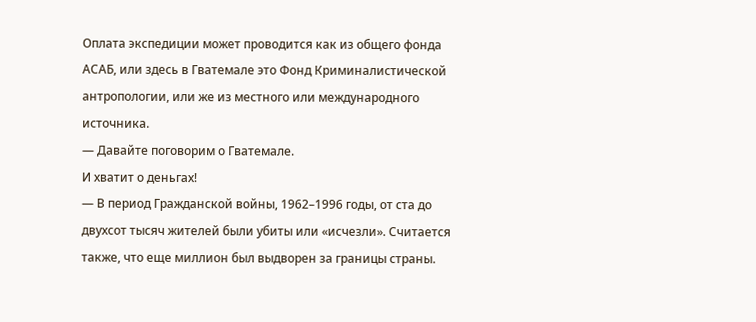Оплата экспедиции может проводится как из общего фонда АСАБ, или здесь в Гватемале это Фонд Криминалистической антропологии, или же из местного или международного источника.
— Давайте поговорим о Гватемале.
И хватит о деньгах!
— В период Гражданской войны, 1962–1996 годы, от ста до двухсот тысяч жителей были убиты или «исчезли». Считается также, что еще миллион был выдворен за границы страны.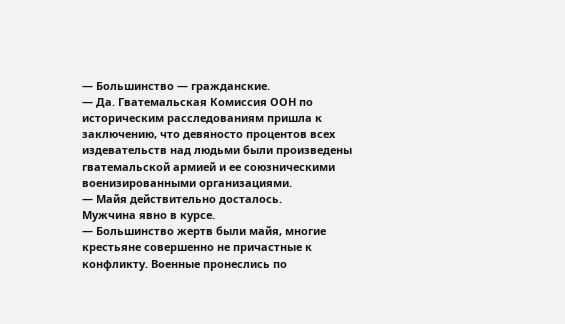— Большинство — гражданские.
— Да. Гватемальская Комиссия ООН по историческим расследованиям пришла к заключению, что девяносто процентов всех издевательств над людьми были произведены гватемальской армией и ее союзническими военизированными организациями.
— Майя действительно досталось.
Мужчина явно в курсе.
— Большинство жертв были майя, многие крестьяне совершенно не причастные к конфликту. Военные пронеслись по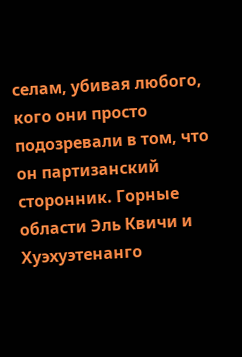селам, убивая любого, кого они просто подозревали в том, что он партизанский сторонник. Горные области Эль Квичи и Хуэхуэтенанго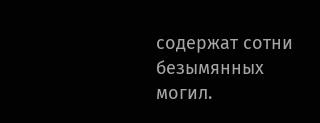содержат сотни безымянных могил.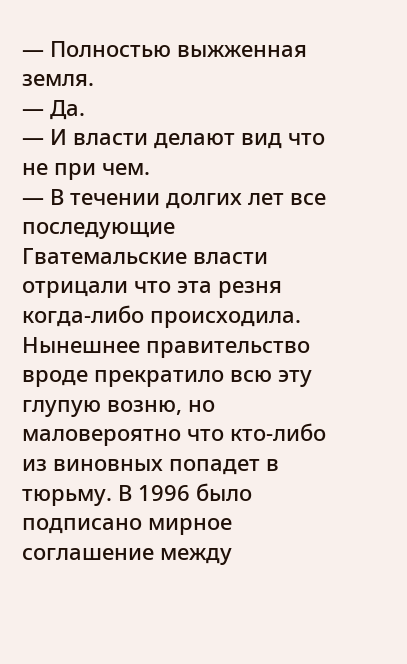— Полностью выжженная земля.
— Да.
— И власти делают вид что не при чем.
— В течении долгих лет все последующие Гватемальские власти отрицали что эта резня когда-либо происходила. Нынешнее правительство вроде прекратило всю эту глупую возню, но маловероятно что кто-либо из виновных попадет в тюрьму. В 1996 было подписано мирное соглашение между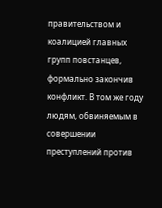правительством и коалицией главных групп повстанцев, формально закончив конфликт. В том же году людям, обвиняемым в совершении преступлений против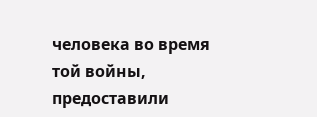человека во время той войны, предоставили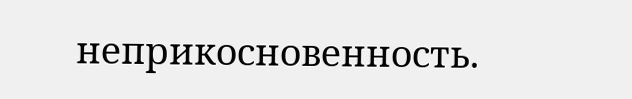неприкосновенность.